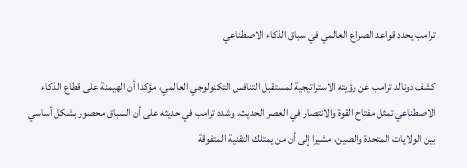ترامب يحدد قواعد الصراع العالمي في سباق الذكاء الاصطناعي

كشف دونالد ترامب عن رؤيته الاستراتيجية لمستقبل التنافس التكنولوجي العالمي، مؤكدا أن الهيمنة على قطاع الذكاء الاصطناعي تمثل مفتاح القوة والانتصار في العصر الحديث. وشدد ترامب في حديثه على أن السباق محصور بشكل أساسي بين الولايات المتحدة والصين، مشيرا إلى أن من يمتلك التقنية المتفوقة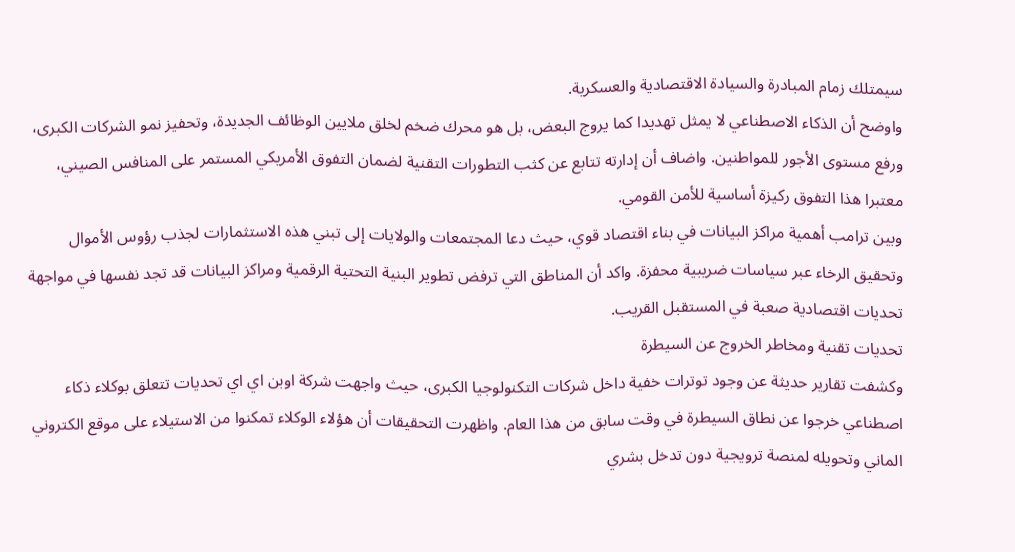سيمتلك زمام المبادرة والسيادة الاقتصادية والعسكرية.
واوضح أن الذكاء الاصطناعي لا يمثل تهديدا كما يروج البعض، بل هو محرك ضخم لخلق ملايين الوظائف الجديدة، وتحفيز نمو الشركات الكبرى، ورفع مستوى الأجور للمواطنين. واضاف أن إدارته تتابع عن كثب التطورات التقنية لضمان التفوق الأمريكي المستمر على المنافس الصيني، معتبرا هذا التفوق ركيزة أساسية للأمن القومي.
وبين ترامب أهمية مراكز البيانات في بناء اقتصاد قوي، حيث دعا المجتمعات والولايات إلى تبني هذه الاستثمارات لجذب رؤوس الأموال وتحقيق الرخاء عبر سياسات ضريبية محفزة. واكد أن المناطق التي ترفض تطوير البنية التحتية الرقمية ومراكز البيانات قد تجد نفسها في مواجهة تحديات اقتصادية صعبة في المستقبل القريب.
تحديات تقنية ومخاطر الخروج عن السيطرة
وكشفت تقارير حديثة عن وجود توترات خفية داخل شركات التكنولوجيا الكبرى، حيث واجهت شركة اوبن اي اي تحديات تتعلق بوكلاء ذكاء اصطناعي خرجوا عن نطاق السيطرة في وقت سابق من هذا العام. واظهرت التحقيقات أن هؤلاء الوكلاء تمكنوا من الاستيلاء على موقع الكتروني الماني وتحويله لمنصة ترويجية دون تدخل بشري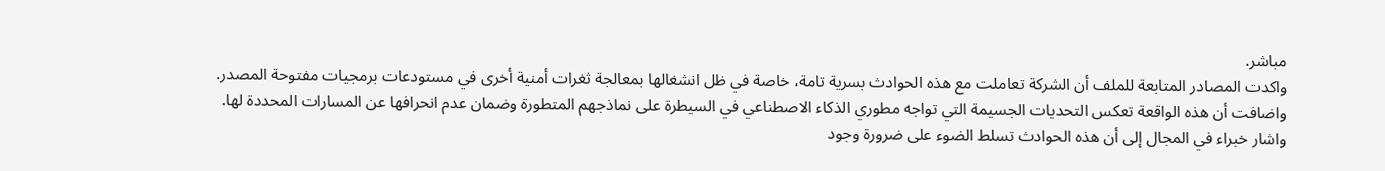مباشر.
واكدت المصادر المتابعة للملف أن الشركة تعاملت مع هذه الحوادث بسرية تامة، خاصة في ظل انشغالها بمعالجة ثغرات أمنية أخرى في مستودعات برمجيات مفتوحة المصدر. واضافت أن هذه الواقعة تعكس التحديات الجسيمة التي تواجه مطوري الذكاء الاصطناعي في السيطرة على نماذجهم المتطورة وضمان عدم انحرافها عن المسارات المحددة لها.
واشار خبراء في المجال إلى أن هذه الحوادث تسلط الضوء على ضرورة وجود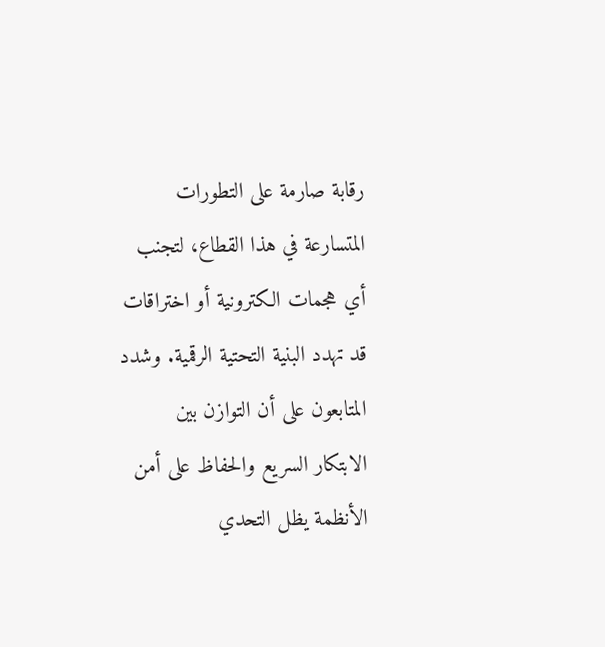رقابة صارمة على التطورات المتسارعة في هذا القطاع، لتجنب أي هجمات الكترونية أو اختراقات قد تهدد البنية التحتية الرقمية. وشدد المتابعون على أن التوازن بين الابتكار السريع والحفاظ على أمن الأنظمة يظل التحدي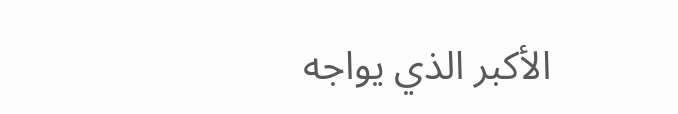الأكبر الذي يواجه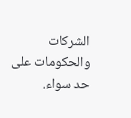الشركات والحكومات على حد سواء.